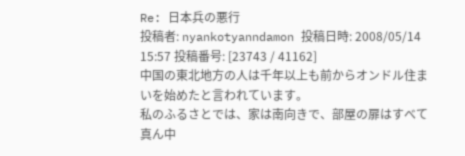Re: 日本兵の悪行
投稿者: nyankotyanndamon 投稿日時: 2008/05/14 15:57 投稿番号: [23743 / 41162]
中国の東北地方の人は千年以上も前からオンドル住まいを始めたと言われています。
私のふるさとでは、家は南向きで、部屋の扉はすべて真ん中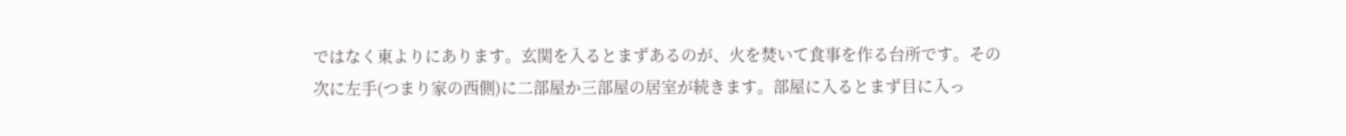ではなく東よりにあります。玄関を入るとまずあるのが、火を焚いて食事を作る台所です。その次に左手(つまり家の西側)に二部屋か三部屋の居室が続きます。部屋に入るとまず目に入っ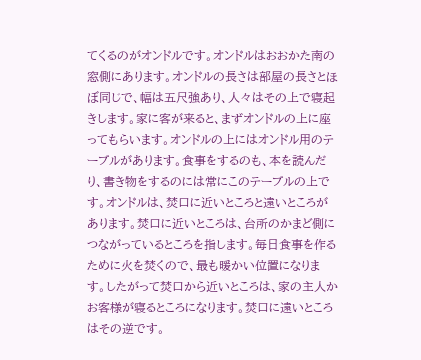てくるのがオンドルです。オンドルはおおかた南の窓側にあります。オンドルの長さは部屋の長さとほぼ同じで、幅は五尺強あり、人々はその上で寝起きします。家に客が来ると、まずオンドルの上に座ってもらいます。オンドルの上にはオンドル用のテーブルがあります。食事をするのも、本を読んだり、書き物をするのには常にこのテーブルの上です。オンドルは、焚口に近いところと遠いところがあります。焚口に近いところは、台所のかまど側につながっているところを指します。毎日食事を作るために火を焚くので、最も暖かい位置になります。したがって焚口から近いところは、家の主人かお客様が寝るところになります。焚口に遠いところはその逆です。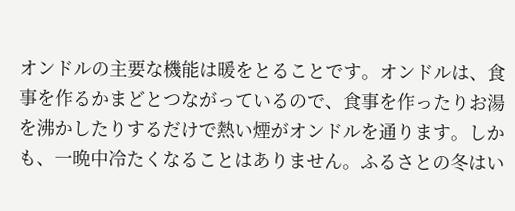オンドルの主要な機能は暖をとることです。オンドルは、食事を作るかまどとつながっているので、食事を作ったりお湯を沸かしたりするだけで熱い煙がオンドルを通ります。しかも、一晩中冷たくなることはありません。ふるさとの冬はい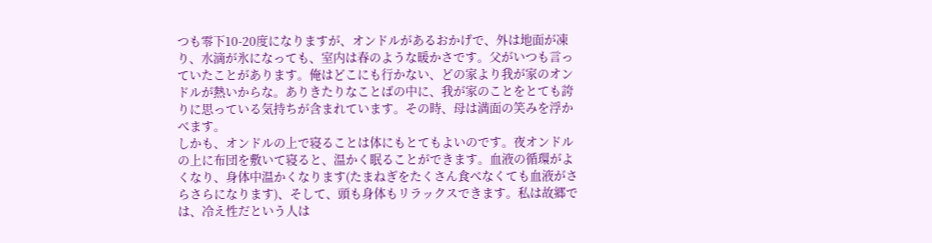つも零下10-20度になりますが、オンドルがあるおかげで、外は地面が凍り、水滴が氷になっても、室内は春のような暖かさです。父がいつも言っていたことがあります。俺はどこにも行かない、どの家より我が家のオンドルが熱いからな。ありきたりなことばの中に、我が家のことをとても誇りに思っている気持ちが含まれています。その時、母は満面の笑みを浮かべます。
しかも、オンドルの上で寝ることは体にもとてもよいのです。夜オンドルの上に布団を敷いて寝ると、温かく眠ることができます。血液の循環がよくなり、身体中温かくなります(たまねぎをたくさん食べなくても血液がさらさらになります)、そして、頭も身体もリラックスできます。私は故郷では、冷え性だという人は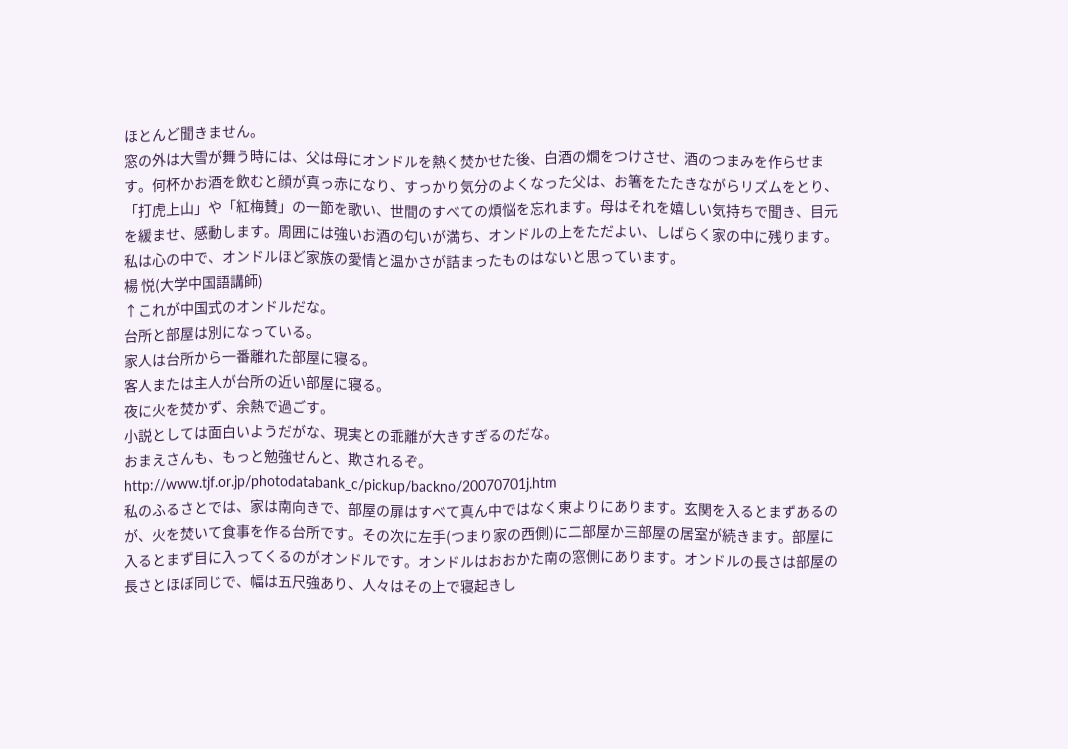ほとんど聞きません。
窓の外は大雪が舞う時には、父は母にオンドルを熱く焚かせた後、白酒の燗をつけさせ、酒のつまみを作らせます。何杯かお酒を飲むと顔が真っ赤になり、すっかり気分のよくなった父は、お箸をたたきながらリズムをとり、「打虎上山」や「紅梅賛」の一節を歌い、世間のすべての煩悩を忘れます。母はそれを嬉しい気持ちで聞き、目元を緩ませ、感動します。周囲には強いお酒の匂いが満ち、オンドルの上をただよい、しばらく家の中に残ります。
私は心の中で、オンドルほど家族の愛情と温かさが詰まったものはないと思っています。
楊 悦(大学中国語講師)
↑これが中国式のオンドルだな。
台所と部屋は別になっている。
家人は台所から一番離れた部屋に寝る。
客人または主人が台所の近い部屋に寝る。
夜に火を焚かず、余熱で過ごす。
小説としては面白いようだがな、現実との乖離が大きすぎるのだな。
おまえさんも、もっと勉強せんと、欺されるぞ。
http://www.tjf.or.jp/photodatabank_c/pickup/backno/20070701j.htm
私のふるさとでは、家は南向きで、部屋の扉はすべて真ん中ではなく東よりにあります。玄関を入るとまずあるのが、火を焚いて食事を作る台所です。その次に左手(つまり家の西側)に二部屋か三部屋の居室が続きます。部屋に入るとまず目に入ってくるのがオンドルです。オンドルはおおかた南の窓側にあります。オンドルの長さは部屋の長さとほぼ同じで、幅は五尺強あり、人々はその上で寝起きし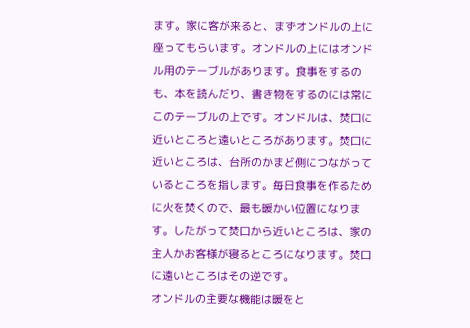ます。家に客が来ると、まずオンドルの上に座ってもらいます。オンドルの上にはオンドル用のテーブルがあります。食事をするのも、本を読んだり、書き物をするのには常にこのテーブルの上です。オンドルは、焚口に近いところと遠いところがあります。焚口に近いところは、台所のかまど側につながっているところを指します。毎日食事を作るために火を焚くので、最も暖かい位置になります。したがって焚口から近いところは、家の主人かお客様が寝るところになります。焚口に遠いところはその逆です。
オンドルの主要な機能は暖をと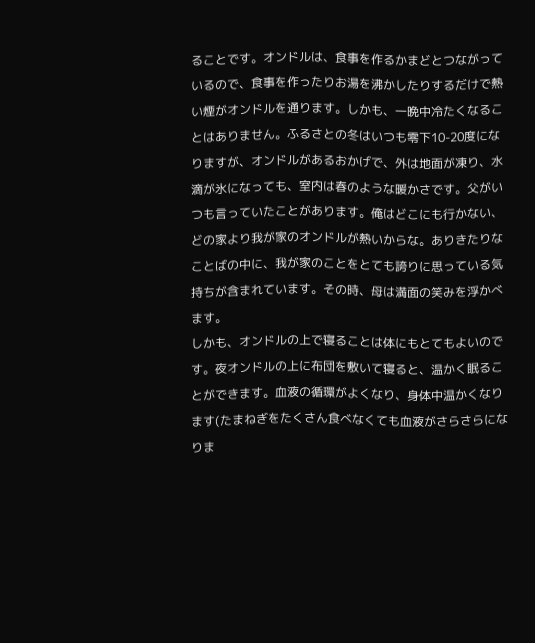ることです。オンドルは、食事を作るかまどとつながっているので、食事を作ったりお湯を沸かしたりするだけで熱い煙がオンドルを通ります。しかも、一晩中冷たくなることはありません。ふるさとの冬はいつも零下10-20度になりますが、オンドルがあるおかげで、外は地面が凍り、水滴が氷になっても、室内は春のような暖かさです。父がいつも言っていたことがあります。俺はどこにも行かない、どの家より我が家のオンドルが熱いからな。ありきたりなことばの中に、我が家のことをとても誇りに思っている気持ちが含まれています。その時、母は満面の笑みを浮かべます。
しかも、オンドルの上で寝ることは体にもとてもよいのです。夜オンドルの上に布団を敷いて寝ると、温かく眠ることができます。血液の循環がよくなり、身体中温かくなります(たまねぎをたくさん食べなくても血液がさらさらになりま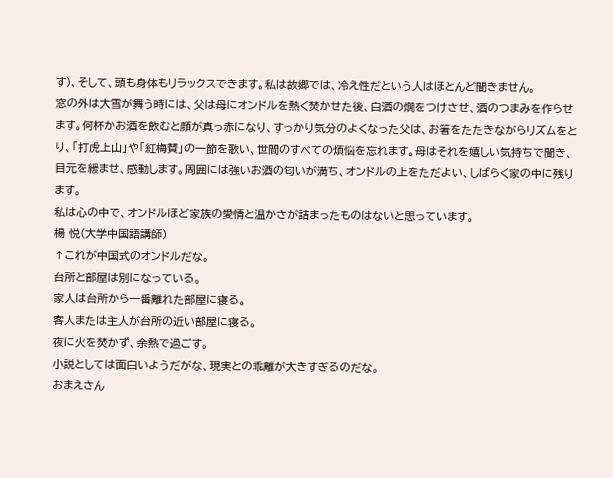す)、そして、頭も身体もリラックスできます。私は故郷では、冷え性だという人はほとんど聞きません。
窓の外は大雪が舞う時には、父は母にオンドルを熱く焚かせた後、白酒の燗をつけさせ、酒のつまみを作らせます。何杯かお酒を飲むと顔が真っ赤になり、すっかり気分のよくなった父は、お箸をたたきながらリズムをとり、「打虎上山」や「紅梅賛」の一節を歌い、世間のすべての煩悩を忘れます。母はそれを嬉しい気持ちで聞き、目元を緩ませ、感動します。周囲には強いお酒の匂いが満ち、オンドルの上をただよい、しばらく家の中に残ります。
私は心の中で、オンドルほど家族の愛情と温かさが詰まったものはないと思っています。
楊 悦(大学中国語講師)
↑これが中国式のオンドルだな。
台所と部屋は別になっている。
家人は台所から一番離れた部屋に寝る。
客人または主人が台所の近い部屋に寝る。
夜に火を焚かず、余熱で過ごす。
小説としては面白いようだがな、現実との乖離が大きすぎるのだな。
おまえさん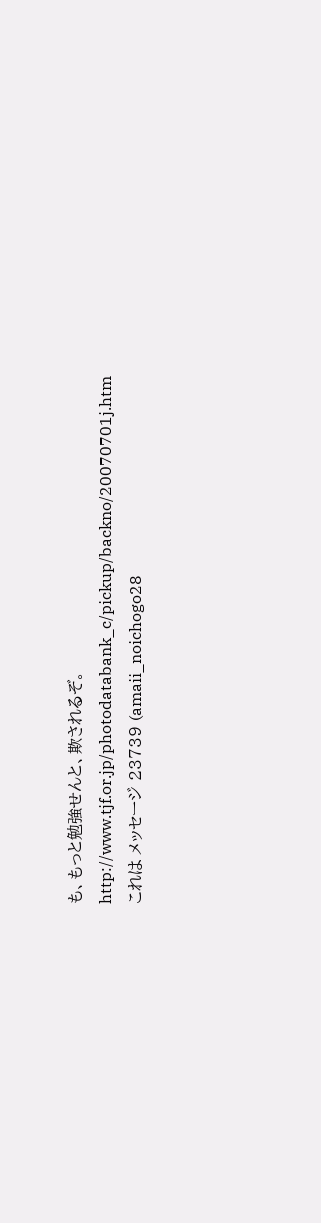も、もっと勉強せんと、欺されるぞ。
http://www.tjf.or.jp/photodatabank_c/pickup/backno/20070701j.htm
これは メッセージ 23739 (amaii_noichogo28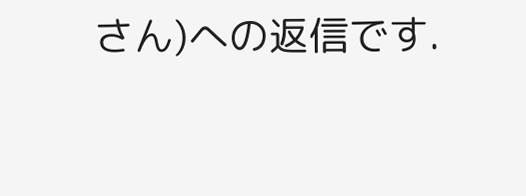さん)への返信です.